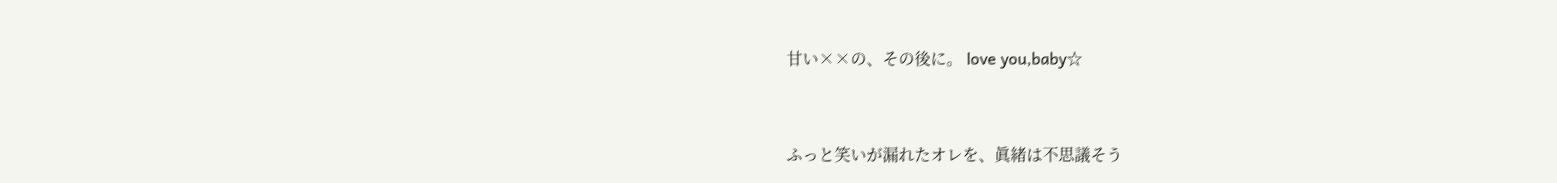甘い××の、その後に。 love you,baby☆



ふっと笑いが漏れたオレを、眞緒は不思議そう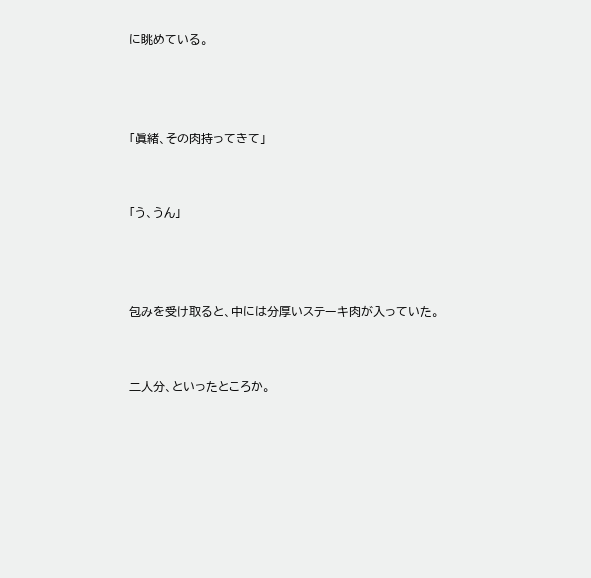に眺めている。



「眞緒、その肉持ってきて」


「う、うん」



包みを受け取ると、中には分厚いステーキ肉が入っていた。


二人分、といったところか。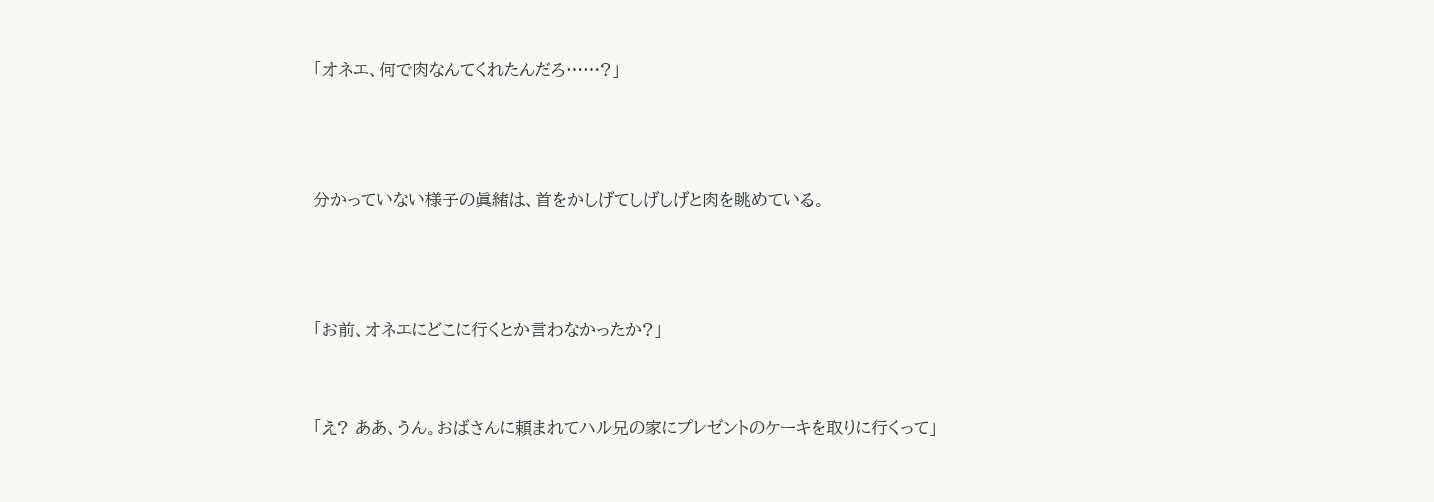「オネエ、何で肉なんてくれたんだろ……?」



分かっていない様子の眞緒は、首をかしげてしげしげと肉を眺めている。



「お前、オネエにどこに行くとか言わなかったか?」


「え? ああ、うん。おばさんに頼まれてハル兄の家にプレゼントのケーキを取りに行くって」